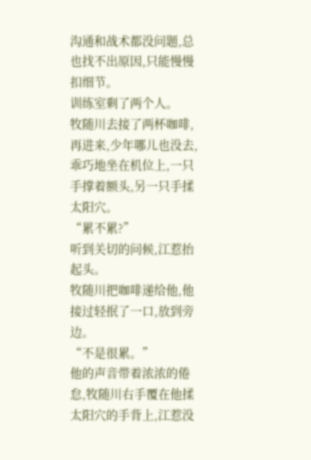沟通和战术都没问题,总也找不出原因,只能慢慢扣细节。
训练室剩了两个人。
牧随川去接了两杯咖啡,再进来,少年哪儿也没去,乖巧地坐在机位上,一只手撑着额头,另一只手揉太阳穴。
“累不累?”
听到关切的问候,江惹抬起头。
牧随川把咖啡递给他,他接过轻抿了一口,放到旁边。
“不是很累。”
他的声音带着浓浓的倦怠,牧随川右手覆在他揉太阳穴的手背上,江惹没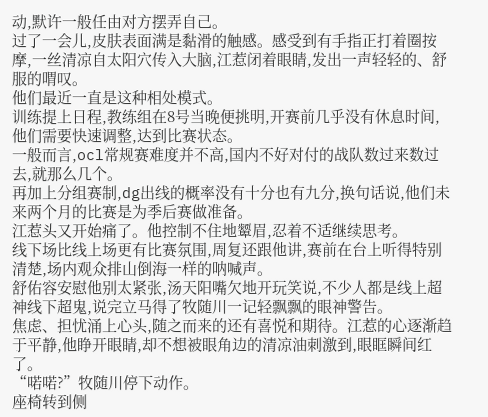动,默许一般任由对方摆弄自己。
过了一会儿,皮肤表面满是黏滑的触感。感受到有手指正打着圈按摩,一丝清凉自太阳穴传入大脑,江惹闭着眼睛,发出一声轻轻的、舒服的喟叹。
他们最近一直是这种相处模式。
训练提上日程,教练组在8号当晚便挑明,开赛前几乎没有休息时间,他们需要快速调整,达到比赛状态。
一般而言,ocl常规赛难度并不高,国内不好对付的战队数过来数过去,就那么几个。
再加上分组赛制,dg出线的概率没有十分也有九分,换句话说,他们未来两个月的比赛是为季后赛做准备。
江惹头又开始痛了。他控制不住地颦眉,忍着不适继续思考。
线下场比线上场更有比赛氛围,周复还跟他讲,赛前在台上听得特别清楚,场内观众排山倒海一样的呐喊声。
舒佑容安慰他别太紧张,汤天阳嘴欠地开玩笑说,不少人都是线上超神线下超鬼,说完立马得了牧随川一记轻飘飘的眼神警告。
焦虑、担忧涌上心头,随之而来的还有喜悦和期待。江惹的心逐渐趋于平静,他睁开眼睛,却不想被眼角边的清凉油刺激到,眼眶瞬间红了。
“喏喏?”牧随川停下动作。
座椅转到侧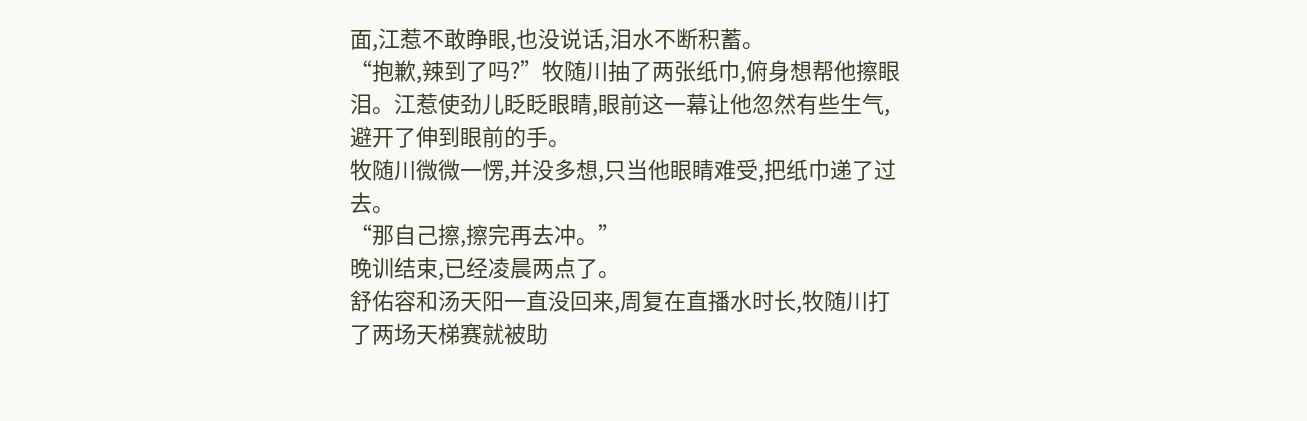面,江惹不敢睁眼,也没说话,泪水不断积蓄。
“抱歉,辣到了吗?”牧随川抽了两张纸巾,俯身想帮他擦眼泪。江惹使劲儿眨眨眼睛,眼前这一幕让他忽然有些生气,避开了伸到眼前的手。
牧随川微微一愣,并没多想,只当他眼睛难受,把纸巾递了过去。
“那自己擦,擦完再去冲。”
晚训结束,已经凌晨两点了。
舒佑容和汤天阳一直没回来,周复在直播水时长,牧随川打了两场天梯赛就被助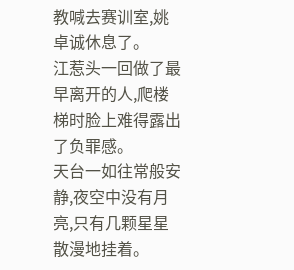教喊去赛训室,姚卓诚休息了。
江惹头一回做了最早离开的人,爬楼梯时脸上难得露出了负罪感。
天台一如往常般安静,夜空中没有月亮,只有几颗星星散漫地挂着。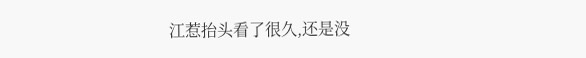江惹抬头看了很久,还是没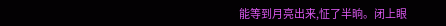能等到月亮出来,怔了半晌。闭上眼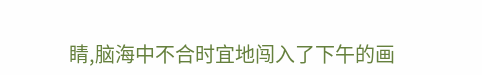睛,脑海中不合时宜地闯入了下午的画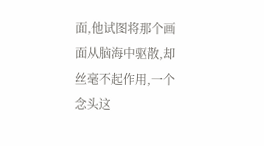面,他试图将那个画面从脑海中驱散,却丝毫不起作用,一个念头这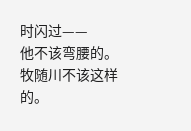时闪过——
他不该弯腰的。
牧随川不该这样的。